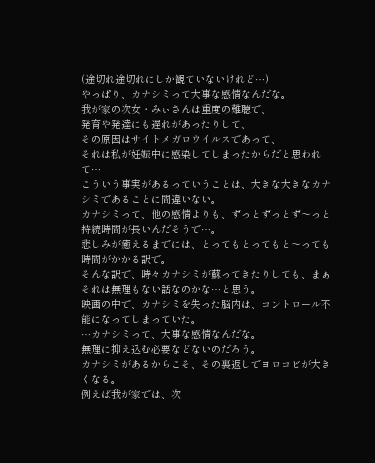(途切れ途切れにしか観ていないけれど…)
やっぱり、カナシミって大事な感情なんだな。
我が家の次女・みぃさんは重度の難聴で、
発育や発達にも遅れがあったりして、
その原因はサイトメガロウイルスであって、
それは私が妊娠中に感染してしまったからだと思われて…
こういう事実があるっていうことは、大きな大きなカナシミであることに間違いない。
カナシミって、他の感情よりも、ずっとずっとず〜っと持続時間が長いんだそうで…。
悲しみが癒えるまでには、とってもとってもと〜っても時間がかかる訳で。
そんな訳で、時々カナシミが蘇ってきたりしても、まぁそれは無理もない話なのかな…と思う。
映画の中で、カナシミを失った脳内は、コントロール不能になってしまっていた。
…カナシミって、大事な感情なんだな。
無理に抑え込む必要などないのだろう。
カナシミがあるからこそ、その裏返しでヨロコビが大きくなる。
例えば我が家では、次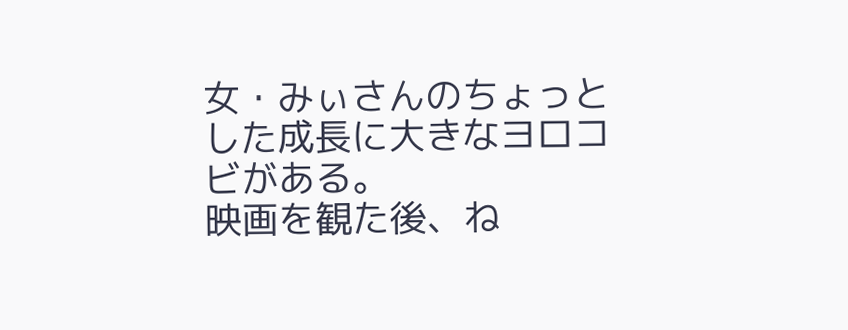女・みぃさんのちょっとした成長に大きなヨロコビがある。
映画を観た後、ね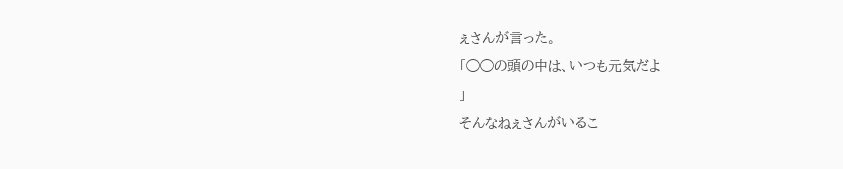ぇさんが言った。
「◯◯の頭の中は、いつも元気だよ
」
そんなねぇさんがいるこ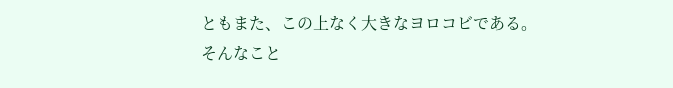ともまた、この上なく大きなヨロコビである。
そんなこと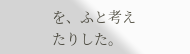を、ふと考えたりした。